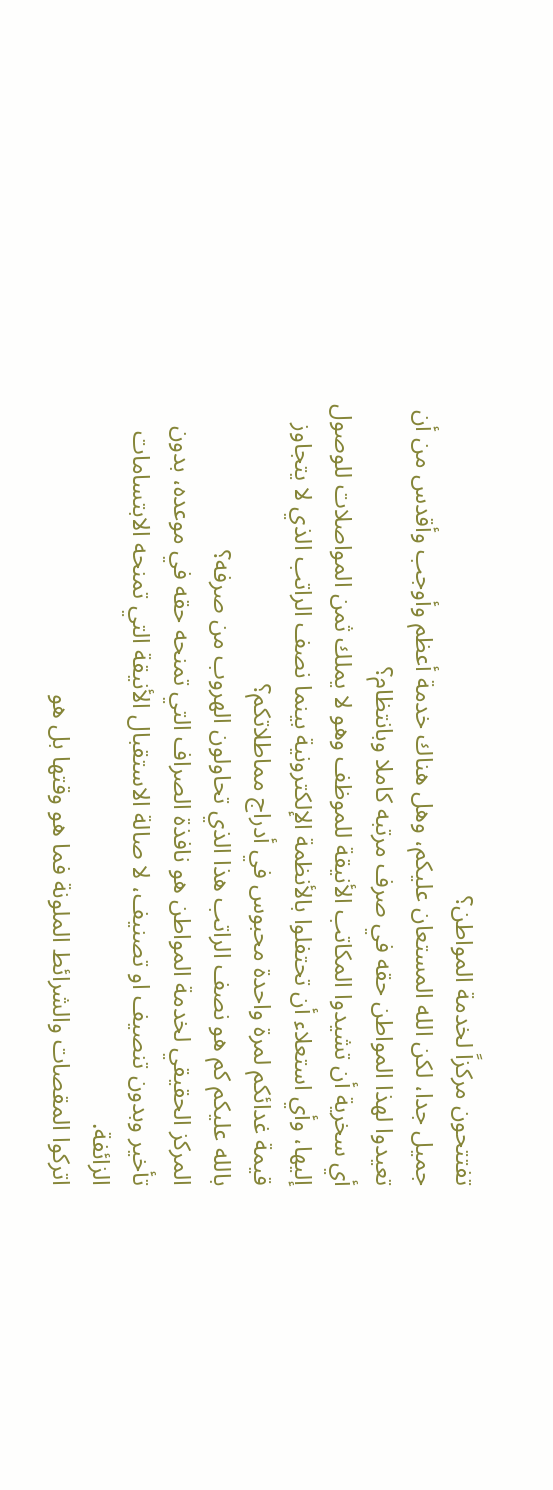تفتتحون مركزاً لخدمة المواطن؟
جميل جدا، لكن الله المستعان عليكم، وهل هناك خدمة أعظم وأوجب وأقدس من أن تعيدوا لهذا المواطن حقه في صرف مرتبه كاملا وبانتظام؟
أي سخرية أن تشيدوا المكاتب الأنيقة للموظف وهو لا يملك ثمن المواصلات للوصول إليها، وأي استعلاء أن تحتفلوا بالأنظمة الإلكترونية بينما نصف الراتب الذي لا يتجاوز قيمة غدائكم لمرة واحدة محبوس في أدراج مماطلاتكم؟
بالله عليكم كم هو نصف الراتب هذا الذي تحاولون الهروب من صرفه؟
المركز الحقيقي لخدمة المواطن هو نافذة الصراف التي تمنحه حقه في موعده، بدون تأخير وبدون تنصيف او تصنيف، لا صالة الاستقبال الأنيقة التي تمنحه الابتسامات الزائفة.
اتركوا المقصات والشرائط الملونة فما هو وقتها بل هو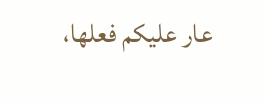عار عليكم فعلها،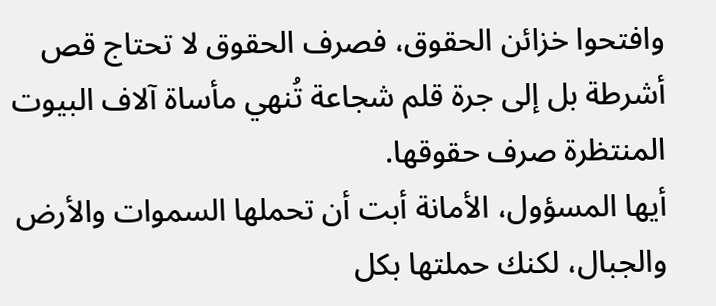وافتحوا خزائن الحقوق، فصرف الحقوق لا تحتاج قص أشرطة بل إلى جرة قلم شجاعة تُنهي مأساة آلاف البيوت المنتظرة صرف حقوقها.
أيها المسؤول، الأمانة أبت أن تحملها السموات والأرض والجبال، لكنك حملتها بكل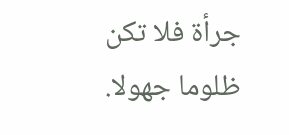جرأة فلا تكن ظلوما جهولا.